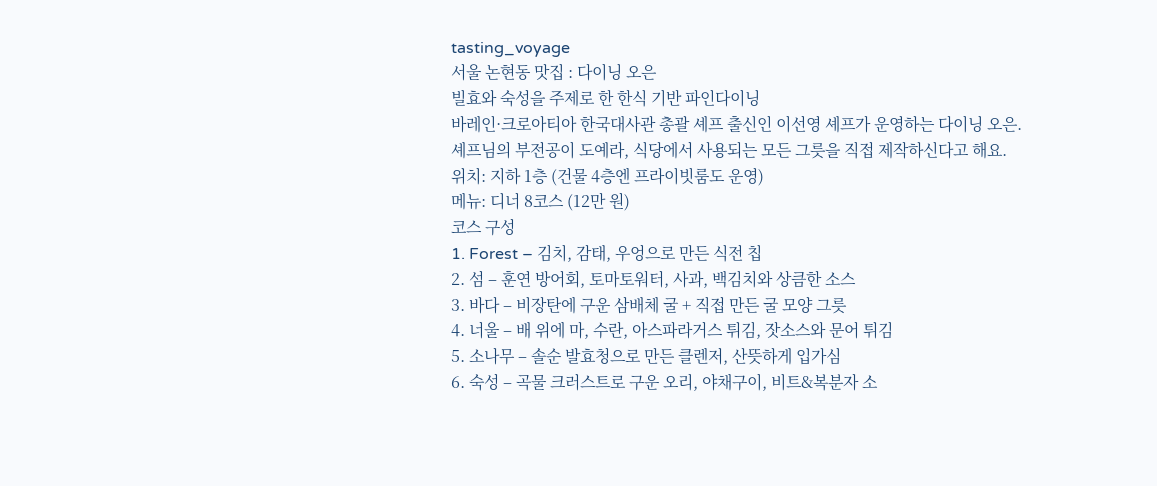tasting_voyage
서울 논현동 맛집 : 다이닝 오은
빌효와 숙성을 주제로 한 한식 기반 파인다이닝
바레인·크로아티아 한국대사관 총괄 셰프 출신인 이선영 셰프가 운영하는 다이닝 오은.
셰프님의 부전공이 도예라, 식당에서 사용되는 모든 그릇을 직접 제작하신다고 해요.
위치: 지하 1층 (건물 4층엔 프라이빗룸도 운영)
메뉴: 디너 8코스 (12만 원)
코스 구성
1. Forest – 김치, 감태, 우엉으로 만든 식전 칩
2. 섬 – 훈연 방어회, 토마토워터, 사과, 백김치와 상큼한 소스
3. 바다 – 비장탄에 구운 삼배체 굴 + 직접 만든 굴 모양 그릇
4. 너울 – 배 위에 마, 수란, 아스파라거스 튀김, 잣소스와 문어 튀김
5. 소나무 – 솔순 발효청으로 만든 클렌저, 산뜻하게 입가심
6. 숙성 – 곡물 크러스트로 구운 오리, 야채구이, 비트&복분자 소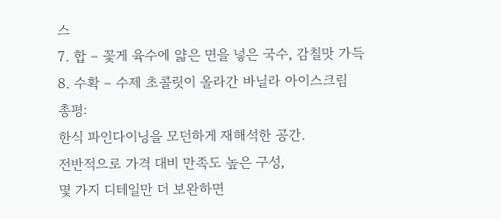스
7. 합 – 꽃게 육수에 얇은 면을 넣은 국수, 감칠맛 가득
8. 수확 – 수제 초콜릿이 올라간 바닐라 아이스크림
총평:
한식 파인다이닝을 모던하게 재해석한 공간.
전반적으로 가격 대비 만족도 높은 구성,
몇 가지 디테일만 더 보완하면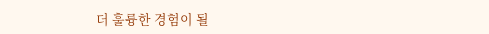더 훌륭한 경험이 될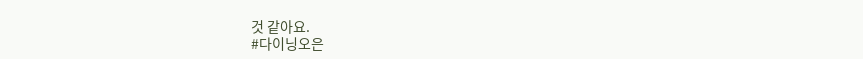것 같아요.
#다이닝오은